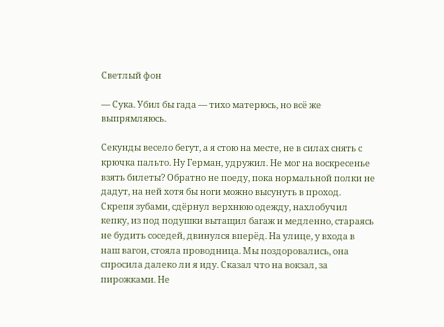Светлый фон

— Сука. Убил бы гада — тихо матерюсь, но всё же выпрямляюсь.

Секунды весело бегут, а я стою на месте, не в силах снять с крючка пальто. Ну Герман, удружил. Не мог на воскресенье взять билеты? Обратно не поеду, пока нормальной полки не дадут, на ней хотя бы ноги можно высунуть в проход. Скрепя зубами, сдёрнул верхнюю одежду, нахлобучил кепку, из под подушки вытащил багаж и медленно, стараясь не будить соседей, двинулся вперёд. На улице, у входа в наш вагон, стояла проводница. Мы поздоровались, она спросила далеко ли я иду. Сказал что на вокзал, за пирожками. Не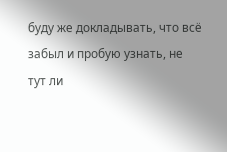буду же докладывать, что всё забыл и пробую узнать, не тут ли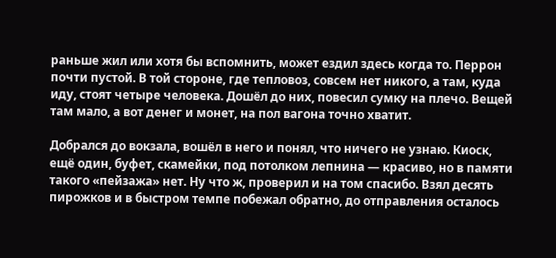раньше жил или хотя бы вспомнить, может ездил здесь когда то. Перрон почти пустой. В той стороне, где тепловоз, совсем нет никого, а там, куда иду, стоят четыре человека. Дошёл до них, повесил сумку на плечо. Вещей там мало, а вот денег и монет, на пол вагона точно хватит.

Добрался до вокзала, вошёл в него и понял, что ничего не узнаю. Киоск, ещё один, буфет, скамейки, под потолком лепнина — красиво, но в памяти такого «пейзажа» нет. Ну что ж, проверил и на том спасибо. Взял десять пирожков и в быстром темпе побежал обратно, до отправления осталось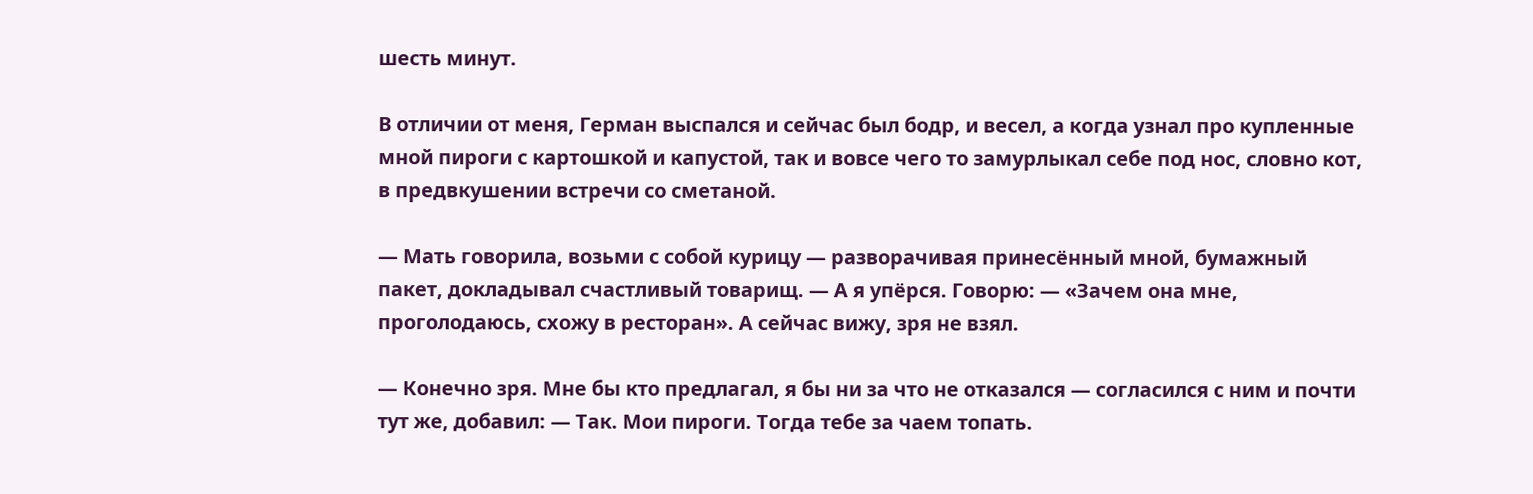шесть минут.

В отличии от меня, Герман выспался и сейчас был бодр, и весел, а когда узнал про купленные мной пироги с картошкой и капустой, так и вовсе чего то замурлыкал себе под нос, словно кот, в предвкушении встречи со сметаной.

— Мать говорила, возьми с собой курицу — разворачивая принесённый мной, бумажный пакет, докладывал счастливый товарищ. — А я упёрся. Говорю: — «Зачем она мне, проголодаюсь, схожу в ресторан». А сейчас вижу, зря не взял.

— Конечно зря. Мне бы кто предлагал, я бы ни за что не отказался — согласился с ним и почти тут же, добавил: — Так. Мои пироги. Тогда тебе за чаем топать.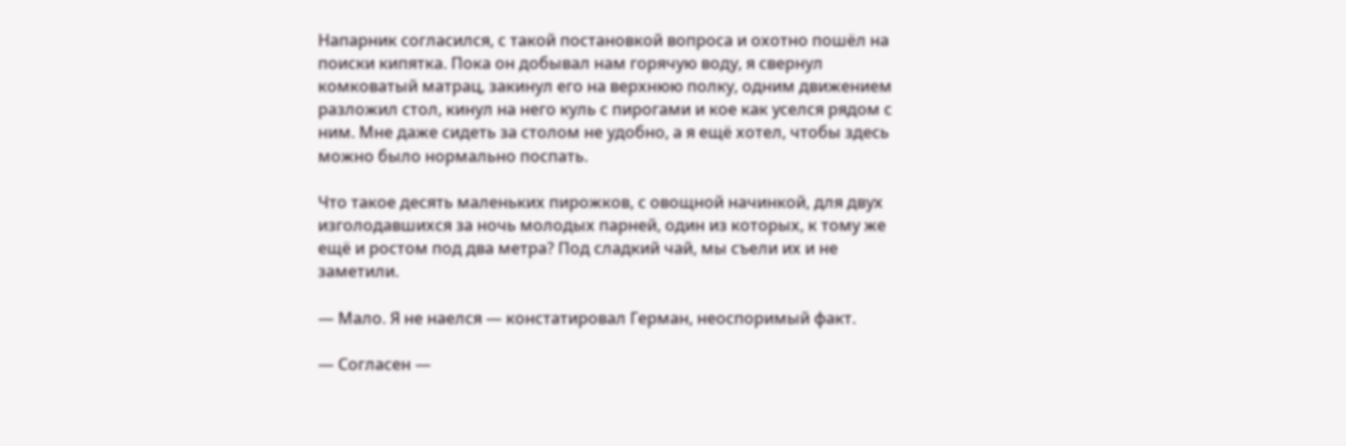Напарник согласился, с такой постановкой вопроса и охотно пошёл на поиски кипятка. Пока он добывал нам горячую воду, я свернул комковатый матрац, закинул его на верхнюю полку, одним движением разложил стол, кинул на него куль с пирогами и кое как уселся рядом с ним. Мне даже сидеть за столом не удобно, а я ещё хотел, чтобы здесь можно было нормально поспать.

Что такое десять маленьких пирожков, с овощной начинкой, для двух изголодавшихся за ночь молодых парней, один из которых, к тому же ещё и ростом под два метра? Под сладкий чай, мы съели их и не заметили.

— Мало. Я не наелся — констатировал Герман, неоспоримый факт.

— Согласен —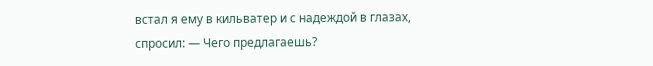встал я ему в кильватер и с надеждой в глазах, спросил: — Чего предлагаешь?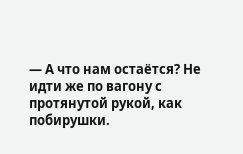— А что нам остаётся? Не идти же по вагону с протянутой рукой, как побирушки.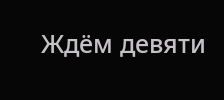Ждём девяти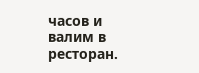часов и валим в ресторан.